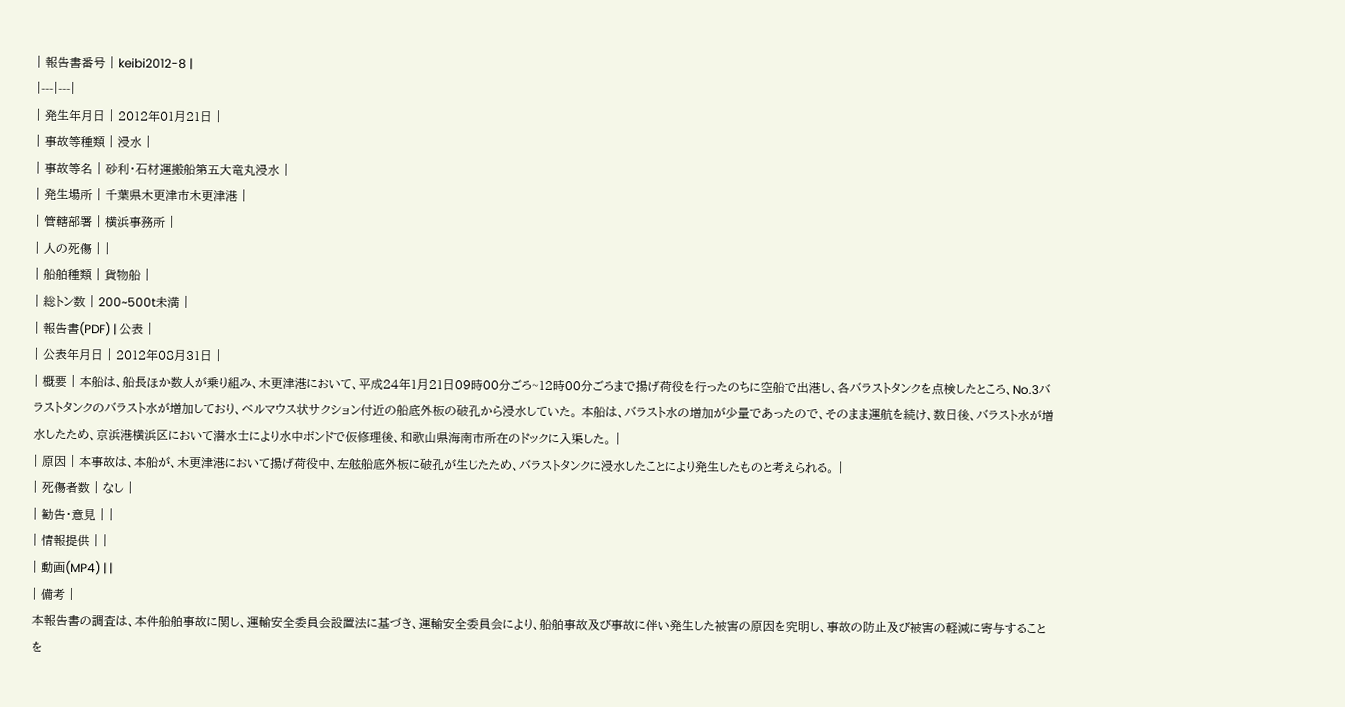| 報告書番号 | keibi2012-8 |
|---|---|
| 発生年月日 | 2012年01月21日 |
| 事故等種類 | 浸水 |
| 事故等名 | 砂利・石材運搬船第五大竜丸浸水 |
| 発生場所 | 千葉県木更津市木更津港 |
| 管轄部署 | 横浜事務所 |
| 人の死傷 | |
| 船舶種類 | 貨物船 |
| 総トン数 | 200~500t未満 |
| 報告書(PDF) | 公表 |
| 公表年月日 | 2012年08月31日 |
| 概要 | 本船は、船長ほか数人が乗り組み、木更津港において、平成24年1月21日09時00分ごろ~12時00分ごろまで揚げ荷役を行ったのちに空船で出港し、各バラストタンクを点検したところ、No.3バラストタンクのバラスト水が増加しており、ベルマウス状サクション付近の船底外板の破孔から浸水していた。 本船は、バラスト水の増加が少量であったので、そのまま運航を続け、数日後、バラスト水が増水したため、京浜港横浜区において潜水士により水中ボンドで仮修理後、和歌山県海南市所在のドックに入渠した。 |
| 原因 | 本事故は、本船が、木更津港において揚げ荷役中、左舷船底外板に破孔が生じたため、バラストタンクに浸水したことにより発生したものと考えられる。 |
| 死傷者数 | なし |
| 勧告・意見 | |
| 情報提供 | |
| 動画(MP4) | |
| 備考 |
本報告書の調査は、本件船舶事故に関し、運輸安全委員会設置法に基づき、運輸安全委員会により、船舶事故及び事故に伴い発生した被害の原因を究明し、事故の防止及び被害の軽減に寄与することを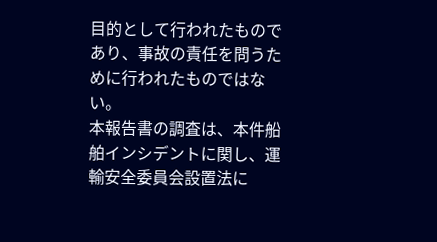目的として行われたものであり、事故の責任を問うために行われたものではない。
本報告書の調査は、本件船舶インシデントに関し、運輸安全委員会設置法に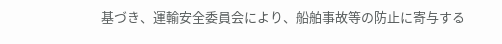基づき、運輸安全委員会により、船舶事故等の防止に寄与する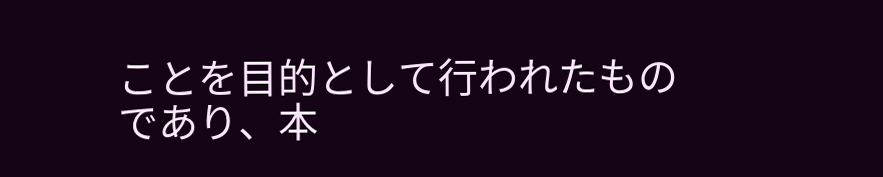ことを目的として行われたものであり、本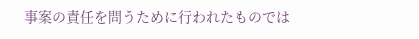事案の責任を問うために行われたものでは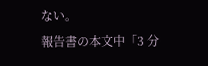ない。
報告書の本文中「3 分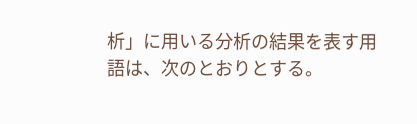析」に用いる分析の結果を表す用語は、次のとおりとする。